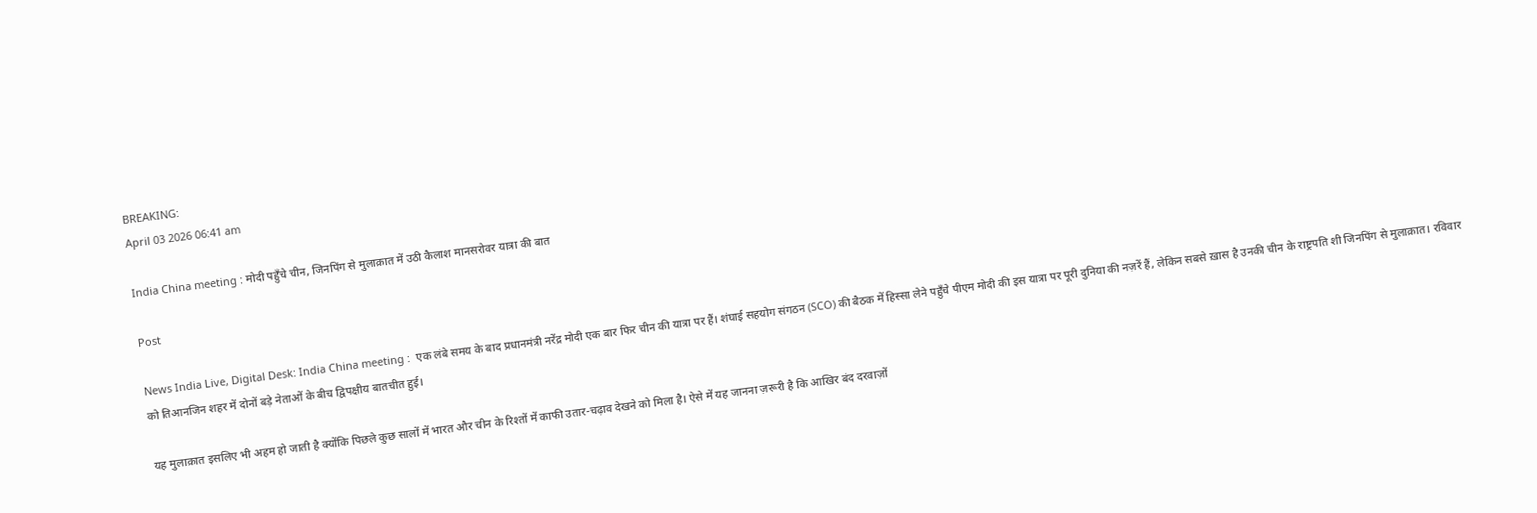BREAKING:
April 03 2026 06:41 am

India China meeting : मोदी पहुँचे चीन, जिनपिंग से मुलाक़ात में उठी कैलाश मानसरोवर यात्रा की बात

Post

News India Live, Digital Desk: India China meeting :  एक लंबे समय के बाद प्रधानमंत्री नरेंद्र मोदी एक बार फिर चीन की यात्रा पर हैं। शंघाई सहयोग संगठन (SCO) की बैठक में हिस्सा लेने पहुँचे पीएम मोदी की इस यात्रा पर पूरी दुनिया की नज़रें हैं, लेकिन सबसे ख़ास है उनकी चीन के राष्ट्रपति शी जिनपिंग से मुलाक़ात। रविवार को तिआनजिन शहर में दोनों बड़े नेताओं के बीच द्विपक्षीय बातचीत हुई।

यह मुलाक़ात इसलिए भी अहम हो जाती है क्योंकि पिछले कुछ सालों में भारत और चीन के रिश्तों में काफी उतार-चढ़ाव देखने को मिला है। ऐसे में यह जानना ज़रूरी है कि आखिर बंद दरवाज़ों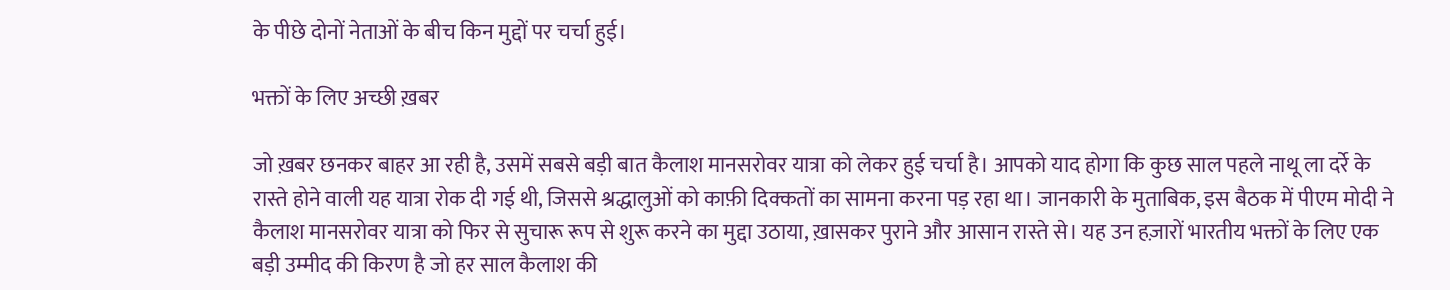के पीछे दोनों नेताओं के बीच किन मुद्दों पर चर्चा हुई।

भक्तों के लिए अच्छी ख़बर

जो ख़बर छनकर बाहर आ रही है, उसमें सबसे बड़ी बात कैलाश मानसरोवर यात्रा को लेकर हुई चर्चा है। आपको याद होगा कि कुछ साल पहले नाथू ला दर्रे के रास्ते होने वाली यह यात्रा रोक दी गई थी, जिससे श्रद्धालुओं को काफ़ी दिक्कतों का सामना करना पड़ रहा था। जानकारी के मुताबिक, इस बैठक में पीएम मोदी ने कैलाश मानसरोवर यात्रा को फिर से सुचारू रूप से शुरू करने का मुद्दा उठाया, ख़ासकर पुराने और आसान रास्ते से। यह उन हज़ारों भारतीय भक्तों के लिए एक बड़ी उम्मीद की किरण है जो हर साल कैलाश की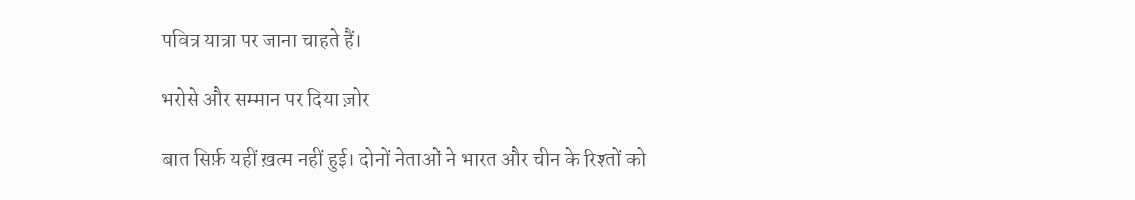पवित्र यात्रा पर जाना चाहते हैं।

भरोसे और सम्मान पर दिया ज़ोर

बात सिर्फ़ यहीं ख़त्म नहीं हुई। दोनों नेताओं ने भारत और चीन के रिश्तों को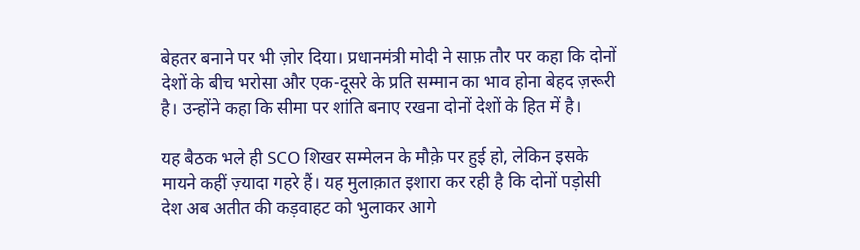बेहतर बनाने पर भी ज़ोर दिया। प्रधानमंत्री मोदी ने साफ़ तौर पर कहा कि दोनों देशों के बीच भरोसा और एक-दूसरे के प्रति सम्मान का भाव होना बेहद ज़रूरी है। उन्होंने कहा कि सीमा पर शांति बनाए रखना दोनों देशों के हित में है।

यह बैठक भले ही SCO शिखर सम्मेलन के मौक़े पर हुई हो, लेकिन इसके मायने कहीं ज़्यादा गहरे हैं। यह मुलाक़ात इशारा कर रही है कि दोनों पड़ोसी देश अब अतीत की कड़वाहट को भुलाकर आगे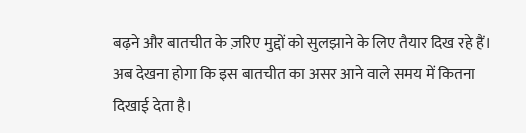बढ़ने और बातचीत के ज़रिए मुद्दों को सुलझाने के लिए तैयार दिख रहे हैं। अब देखना होगा कि इस बातचीत का असर आने वाले समय में कितना दिखाई देता है।